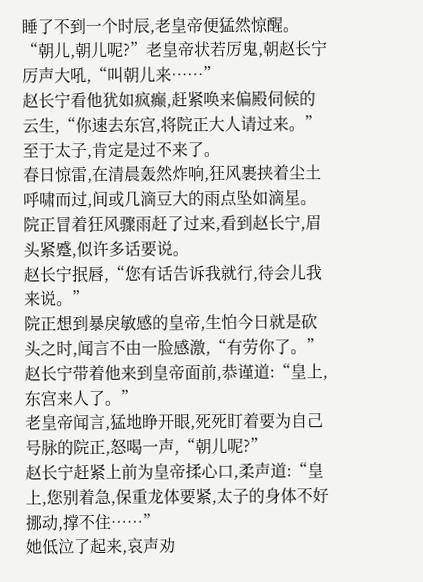睡了不到一个时辰,老皇帝便猛然惊醒。
“朝儿,朝儿呢?”老皇帝状若厉鬼,朝赵长宁厉声大吼,“叫朝儿来……”
赵长宁看他犹如疯癫,赶紧唤来偏殿伺候的云生,“你速去东宫,将院正大人请过来。”
至于太子,肯定是过不来了。
春日惊雷,在清晨轰然炸响,狂风裹挟着尘土呼啸而过,间或几滴豆大的雨点坠如滴星。
院正冒着狂风骤雨赶了过来,看到赵长宁,眉头紧蹙,似许多话要说。
赵长宁抿唇,“您有话告诉我就行,待会儿我来说。”
院正想到暴戾敏感的皇帝,生怕今日就是砍头之时,闻言不由一脸感激,“有劳你了。”
赵长宁带着他来到皇帝面前,恭谨道:“皇上,东宫来人了。”
老皇帝闻言,猛地睁开眼,死死盯着要为自己号脉的院正,怒喝一声,“朝儿呢?”
赵长宁赶紧上前为皇帝揉心口,柔声道:“皇上,您别着急,保重龙体要紧,太子的身体不好挪动,撑不住……”
她低泣了起来,哀声劝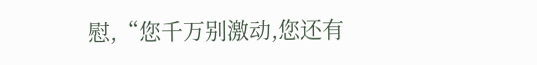慰,“您千万别激动,您还有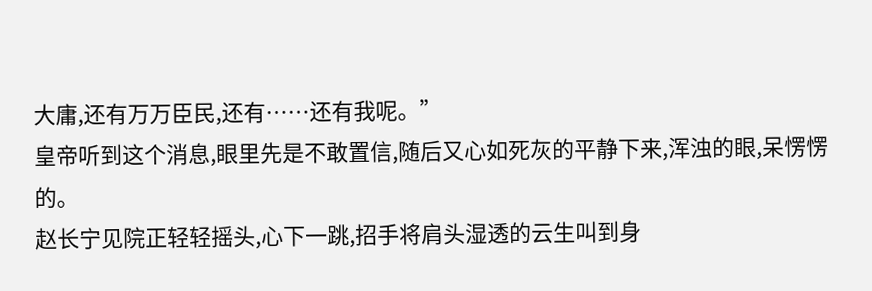大庸,还有万万臣民,还有……还有我呢。”
皇帝听到这个消息,眼里先是不敢置信,随后又心如死灰的平静下来,浑浊的眼,呆愣愣的。
赵长宁见院正轻轻摇头,心下一跳,招手将肩头湿透的云生叫到身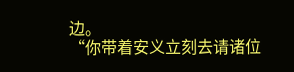边。
“你带着安义立刻去请诸位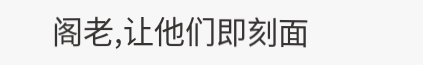阁老,让他们即刻面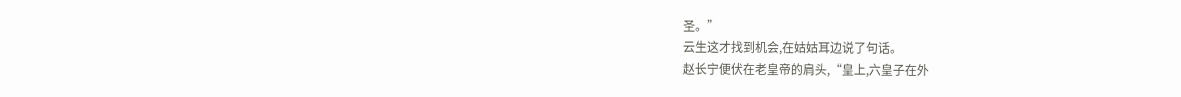圣。”
云生这才找到机会,在姑姑耳边说了句话。
赵长宁便伏在老皇帝的肩头,“皇上,六皇子在外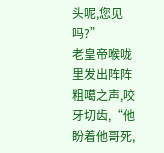头呢,您见吗?”
老皇帝喉咙里发出阵阵粗噶之声,咬牙切齿,“他盼着他哥死,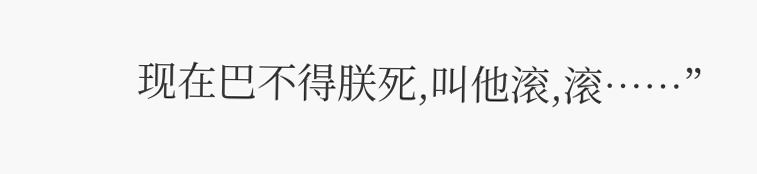现在巴不得朕死,叫他滚,滚……”